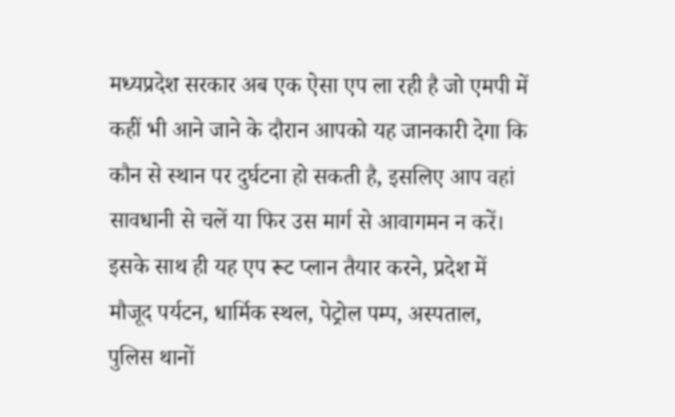मध्यप्रदेश सरकार अब एक ऐसा एप ला रही है जो एमपी में कहीं भी आने जाने के दौरान आपको यह जानकारी देगा कि कौन से स्थान पर दुर्घटना हो सकती है, इसलिए आप वहां सावधानी से चलें या फिर उस मार्ग से आवागमन न करें। इसके साथ ही यह एप रूट प्लान तैयार करने, प्रदेश में मौजूद पर्यटन, धार्मिक स्थल, पेट्रोल पम्प, अस्पताल, पुलिस थानों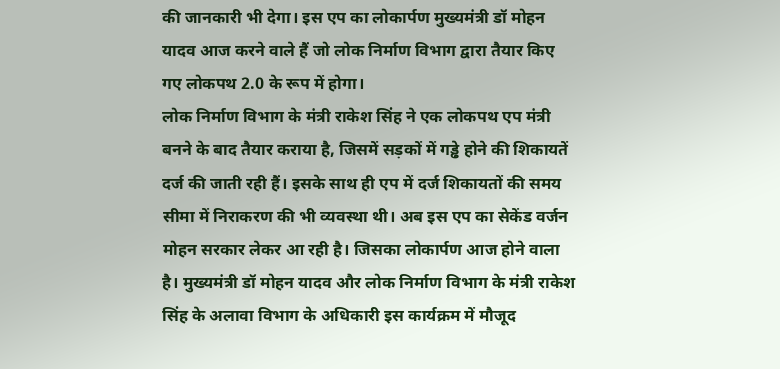की जानकारी भी देगा। इस एप का लोकार्पण मुख्यमंत्री डॉ मोहन यादव आज करने वाले हैं जो लोक निर्माण विभाग द्वारा तैयार किए गए लोकपथ 2.0 के रूप में होगा।
लोक निर्माण विभाग के मंत्री राकेश सिंह ने एक लोकपथ एप मंत्री बनने के बाद तैयार कराया है, जिसमें सड़कों में गड्ढे होने की शिकायतें दर्ज की जाती रही हैं। इसके साथ ही एप में दर्ज शिकायतों की समय सीमा में निराकरण की भी व्यवस्था थी। अब इस एप का सेकेंड वर्जन मोहन सरकार लेकर आ रही है। जिसका लोकार्पण आज होने वाला है। मुख्यमंत्री डॉ मोहन यादव और लोक निर्माण विभाग के मंत्री राकेश सिंह के अलावा विभाग के अधिकारी इस कार्यक्रम में मौजूद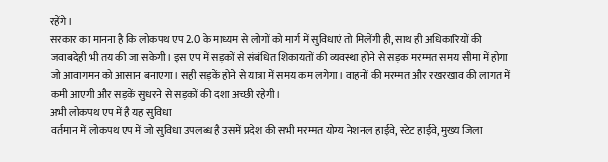रहेंगे।
सरकार का मानना है कि लोकपथ एप 2.0 के माध्यम से लोगों को मार्ग में सुविधाएं तो मिलेंगी ही, साथ ही अधिकारियों की जवाबदेही भी तय की जा सकेगी। इस एप में सड़कों से संबंधित शिकायतों की व्यवस्था होने से सड़क मरम्मत समय सीमा में होगा जो आवागमन को आसान बनाएगा। सही सड़कें होने से यात्रा में समय कम लगेगा। वाहनों की मरम्मत और रखरखाव की लागत में कमी आएगी और सड़कें सुधरने से सड़कों की दशा अच्छी रहेगी।
अभी लोकपथ एप में है यह सुविधा
वर्तमान में लोकपथ एप में जो सुविधा उपलब्ध है उसमें प्रदेश की सभी मरम्मत योग्य नेशनल हाईवे, स्टेट हाईवे, मुख्य जिला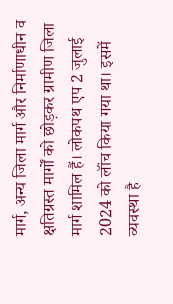मार्ग, अन्य जिला मार्ग और निर्माणाधीन व क्षतिग्रस्त मार्गों को छोड़कर ग्रामीण जिला मार्ग शामिल हैं। लोकपथ एप 2 जुलाई 2024 को लॉंच किया गया था। इसमें व्यवस्था है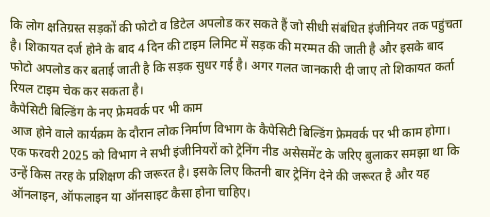कि लोग क्षतिग्रस्त सड़कों की फोटो व डिटेल अपलोड कर सकते हैं जो सीधी संबंधित इंजीनियर तक पहुंचता है। शिकायत दर्ज होने के बाद 4 दिन की टाइम लिमिट में सड़क की मरम्मत की जाती है और इसके बाद फोटो अपलोड कर बताई जाती है कि सड़क सुधर गई है। अगर गलत जानकारी दी जाए तो शिकायत कर्ता रियल टाइम चेक कर सकता है।
कैपेसिटी बिल्डिंग के नए फ्रेमवर्क पर भी काम
आज होने वाले कार्यक्रम के दौरान लोक निर्माण विभाग के कैपेसिटी बिल्डिंग फ्रेमवर्क पर भी काम होगा। एक फरवरी 2025 को विभाग ने सभी इंजीनियरों को ट्रेनिंग नीड असेसमेंट के जरिए बुलाकर समझा था कि उन्हें किस तरह के प्रशिक्षण की जरूरत है। इसके लिए कितनी बार ट्रेनिंग देने की जरूरत है और यह ऑनलाइन, ऑफलाइन या ऑनसाइट कैसा होना चाहिए।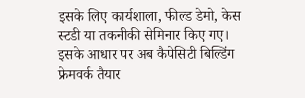इसके लिए कार्यशाला, फील्ड डेमो, केस स्टडी या तकनीकी सेमिनार किए गए। इसके आधार पर अब कैपेसिटी बिल्डिंग फ्रेमवर्क तैयार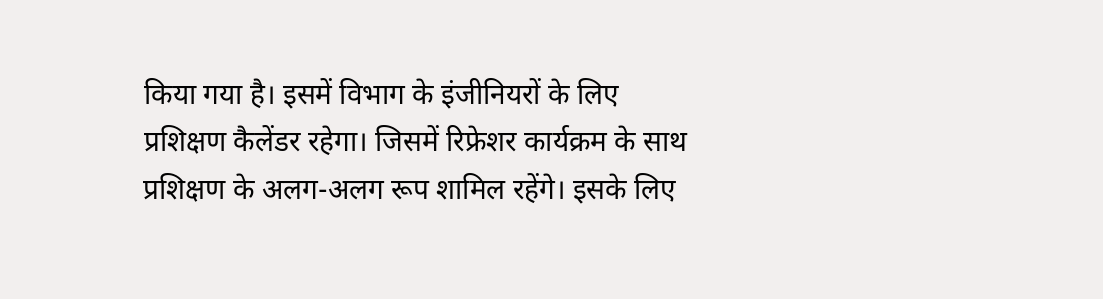किया गया है। इसमें विभाग के इंजीनियरों के लिए प्रशिक्षण कैलेंडर रहेगा। जिसमें रिफ्रेशर कार्यक्रम के साथ प्रशिक्षण के अलग-अलग रूप शामिल रहेंगे। इसके लिए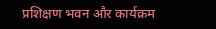प्रशिक्षण भवन और कार्यक्रम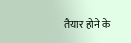तैयार होने के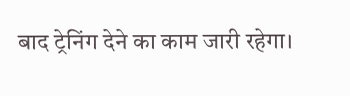बाद ट्रेनिंग देने का काम जारी रहेगा।